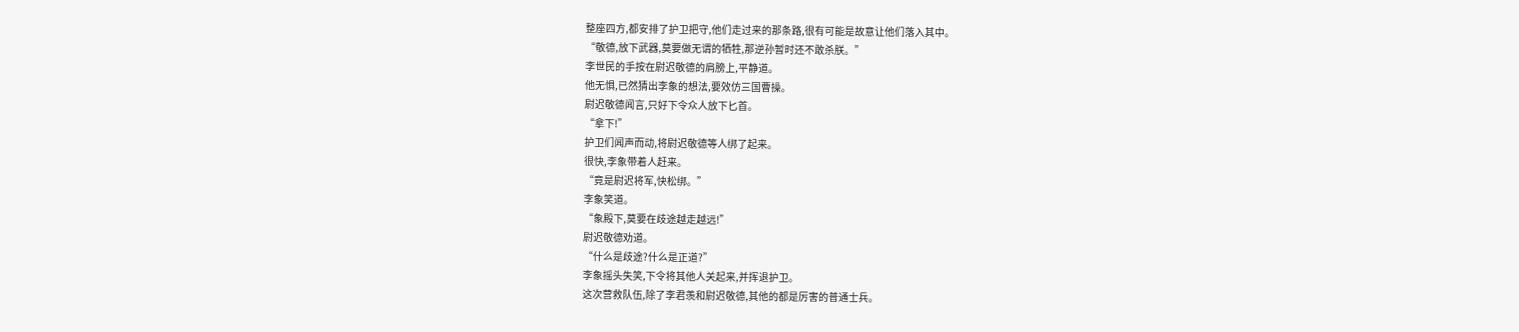整座四方,都安排了护卫把守,他们走过来的那条路,很有可能是故意让他们落入其中。
“敬德,放下武器,莫要做无谓的牺牲,那逆孙暂时还不敢杀朕。”
李世民的手按在尉迟敬德的肩膀上,平静道。
他无惧,已然猜出李象的想法,要效仿三国曹操。
尉迟敬德闻言,只好下令众人放下匕首。
“拿下!”
护卫们闻声而动,将尉迟敬德等人绑了起来。
很快,李象带着人赶来。
“竟是尉迟将军,快松绑。”
李象笑道。
“象殿下,莫要在歧途越走越远!”
尉迟敬德劝道。
“什么是歧途?什么是正道?”
李象摇头失笑,下令将其他人关起来,并挥退护卫。
这次营救队伍,除了李君羡和尉迟敬德,其他的都是厉害的普通士兵。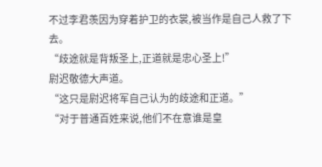不过李君羡因为穿着护卫的衣裳,被当作是自己人救了下去。
“歧途就是背叛圣上,正道就是忠心圣上!”
尉迟敬德大声道。
“这只是尉迟将军自己认为的歧途和正道。”
“对于普通百姓来说,他们不在意谁是皇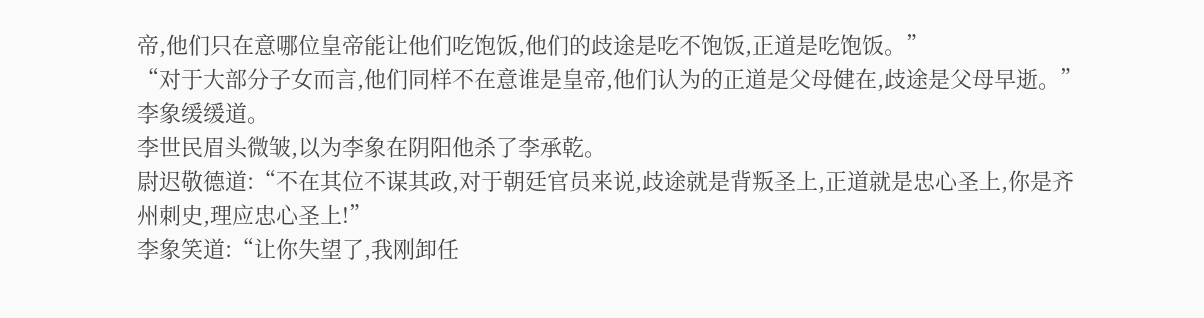帝,他们只在意哪位皇帝能让他们吃饱饭,他们的歧途是吃不饱饭,正道是吃饱饭。”
“对于大部分子女而言,他们同样不在意谁是皇帝,他们认为的正道是父母健在,歧途是父母早逝。”
李象缓缓道。
李世民眉头微皱,以为李象在阴阳他杀了李承乾。
尉迟敬德道:“不在其位不谋其政,对于朝廷官员来说,歧途就是背叛圣上,正道就是忠心圣上,你是齐州刺史,理应忠心圣上!”
李象笑道:“让你失望了,我刚卸任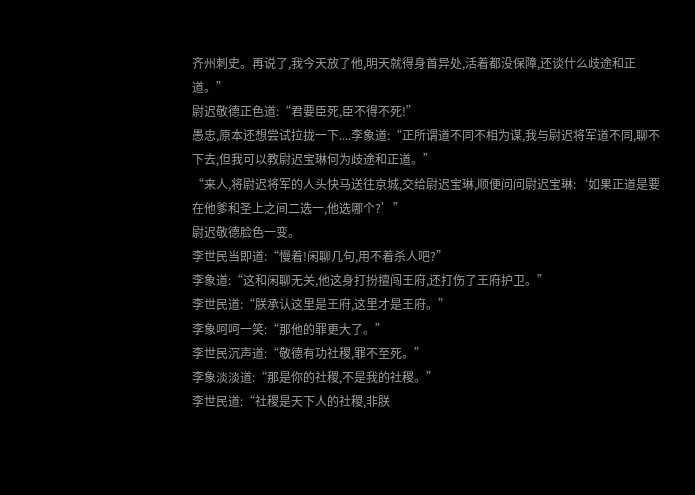齐州刺史。再说了,我今天放了他,明天就得身首异处,活着都没保障,还谈什么歧途和正道。”
尉迟敬德正色道:“君要臣死,臣不得不死!”
愚忠,原本还想尝试拉拢一下....李象道:“正所谓道不同不相为谋,我与尉迟将军道不同,聊不下去,但我可以教尉迟宝琳何为歧途和正道。”
“来人,将尉迟将军的人头快马送往京城,交给尉迟宝琳,顺便问问尉迟宝琳:‘如果正道是要在他爹和圣上之间二选一,他选哪个?’”
尉迟敬德脸色一变。
李世民当即道:“慢着!闲聊几句,用不着杀人吧?”
李象道:“这和闲聊无关,他这身打扮擅闯王府,还打伤了王府护卫。”
李世民道:“朕承认这里是王府,这里才是王府。”
李象呵呵一笑:“那他的罪更大了。”
李世民沉声道:“敬德有功社稷,罪不至死。”
李象淡淡道:“那是你的社稷,不是我的社稷。”
李世民道:“社稷是天下人的社稷,非朕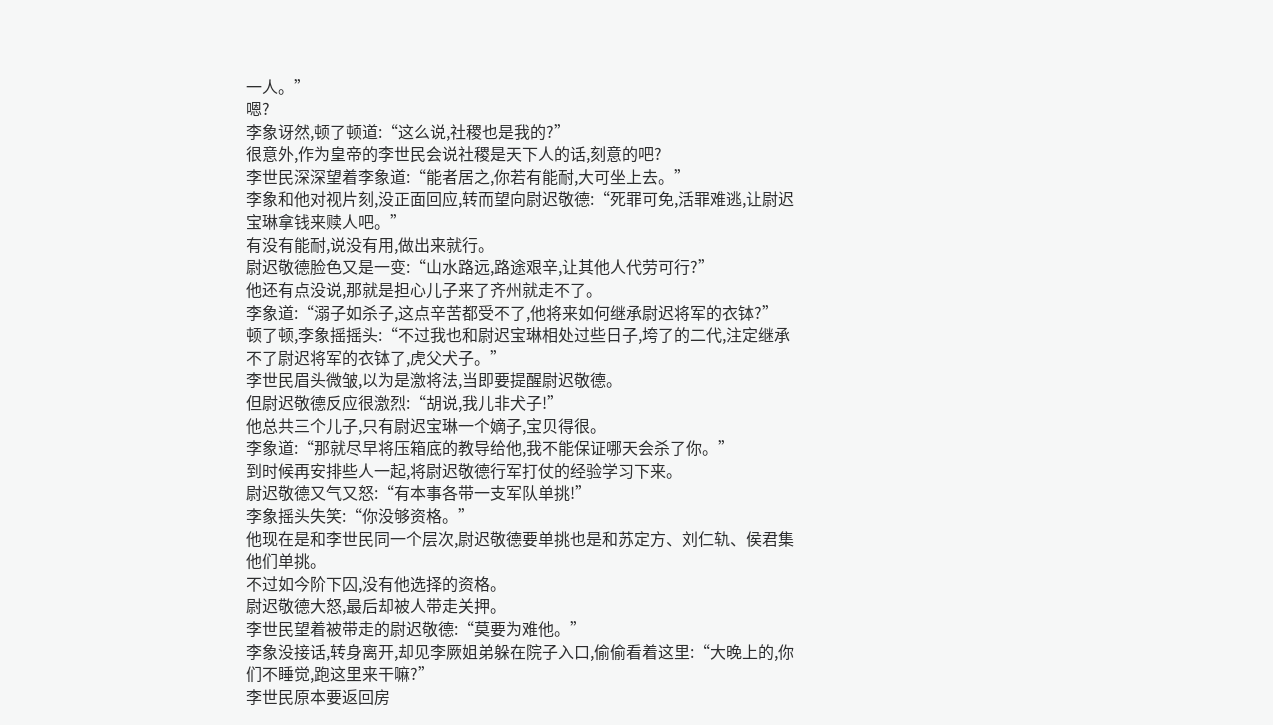一人。”
嗯?
李象讶然,顿了顿道:“这么说,社稷也是我的?”
很意外,作为皇帝的李世民会说社稷是天下人的话,刻意的吧?
李世民深深望着李象道:“能者居之,你若有能耐,大可坐上去。”
李象和他对视片刻,没正面回应,转而望向尉迟敬德:“死罪可免,活罪难逃,让尉迟宝琳拿钱来赎人吧。”
有没有能耐,说没有用,做出来就行。
尉迟敬德脸色又是一变:“山水路远,路途艰辛,让其他人代劳可行?”
他还有点没说,那就是担心儿子来了齐州就走不了。
李象道:“溺子如杀子,这点辛苦都受不了,他将来如何继承尉迟将军的衣钵?”
顿了顿,李象摇摇头:“不过我也和尉迟宝琳相处过些日子,垮了的二代,注定继承不了尉迟将军的衣钵了,虎父犬子。”
李世民眉头微皱,以为是激将法,当即要提醒尉迟敬德。
但尉迟敬德反应很激烈:“胡说,我儿非犬子!”
他总共三个儿子,只有尉迟宝琳一个嫡子,宝贝得很。
李象道:“那就尽早将压箱底的教导给他,我不能保证哪天会杀了你。”
到时候再安排些人一起,将尉迟敬德行军打仗的经验学习下来。
尉迟敬德又气又怒:“有本事各带一支军队单挑!”
李象摇头失笑:“你没够资格。”
他现在是和李世民同一个层次,尉迟敬德要单挑也是和苏定方、刘仁轨、侯君集他们单挑。
不过如今阶下囚,没有他选择的资格。
尉迟敬德大怒,最后却被人带走关押。
李世民望着被带走的尉迟敬德:“莫要为难他。”
李象没接话,转身离开,却见李厥姐弟躲在院子入口,偷偷看着这里:“大晚上的,你们不睡觉,跑这里来干嘛?”
李世民原本要返回房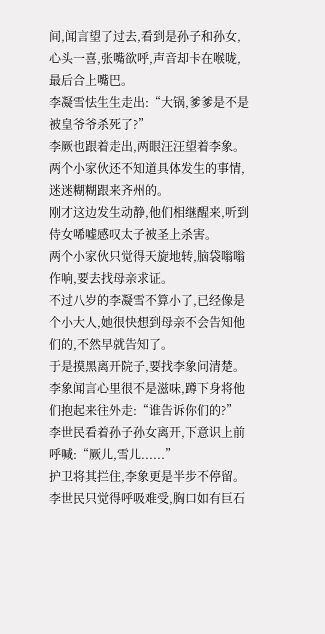间,闻言望了过去,看到是孙子和孙女,心头一喜,张嘴欲呼,声音却卡在喉咙,最后合上嘴巴。
李凝雪怯生生走出:“大锅,爹爹是不是被皇爷爷杀死了?”
李厥也跟着走出,两眼汪汪望着李象。
两个小家伙还不知道具体发生的事情,迷迷糊糊跟来齐州的。
刚才这边发生动静,他们相继醒来,听到侍女唏嘘感叹太子被圣上杀害。
两个小家伙只觉得天旋地转,脑袋嗡嗡作响,要去找母亲求证。
不过八岁的李凝雪不算小了,已经像是个小大人,她很快想到母亲不会告知他们的,不然早就告知了。
于是摸黑离开院子,要找李象问清楚。
李象闻言心里很不是滋味,蹲下身将他们抱起来往外走:“谁告诉你们的?”
李世民看着孙子孙女离开,下意识上前呼喊:“厥儿,雪儿......”
护卫将其拦住,李象更是半步不停留。
李世民只觉得呼吸难受,胸口如有巨石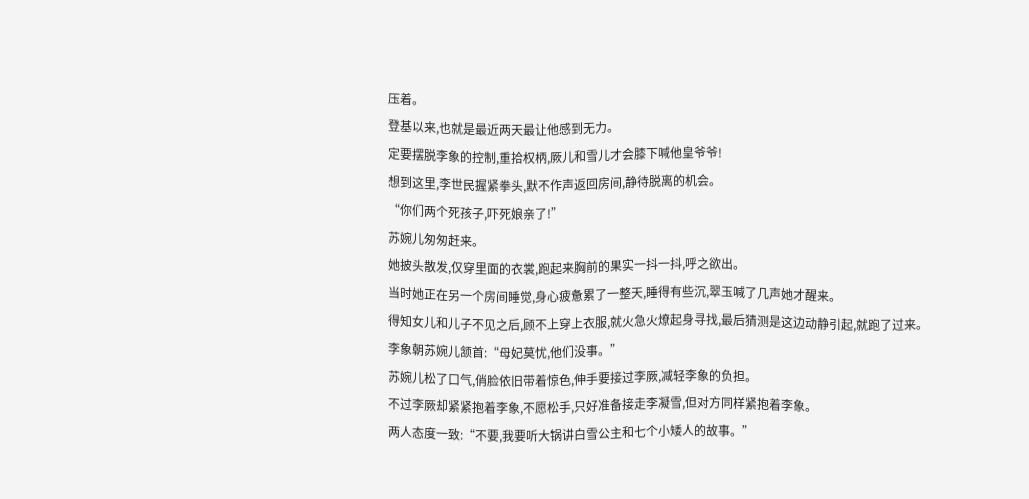压着。
登基以来,也就是最近两天最让他感到无力。
定要摆脱李象的控制,重拾权柄,厥儿和雪儿才会膝下喊他皇爷爷!
想到这里,李世民握紧拳头,默不作声返回房间,静待脱离的机会。
“你们两个死孩子,吓死娘亲了!”
苏婉儿匆匆赶来。
她披头散发,仅穿里面的衣裳,跑起来胸前的果实一抖一抖,呼之欲出。
当时她正在另一个房间睡觉,身心疲惫累了一整天,睡得有些沉,翠玉喊了几声她才醒来。
得知女儿和儿子不见之后,顾不上穿上衣服,就火急火燎起身寻找,最后猜测是这边动静引起,就跑了过来。
李象朝苏婉儿颔首:“母妃莫忧,他们没事。”
苏婉儿松了口气,俏脸依旧带着惊色,伸手要接过李厥,减轻李象的负担。
不过李厥却紧紧抱着李象,不愿松手,只好准备接走李凝雪,但对方同样紧抱着李象。
两人态度一致:“不要,我要听大锅讲白雪公主和七个小矮人的故事。”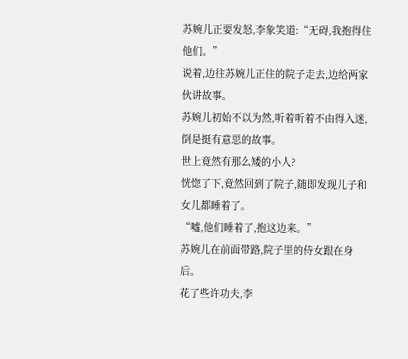苏婉儿正要发怒,李象笑道:“无碍,我抱得住他们。”
说着,边往苏婉儿正住的院子走去,边给两家伙讲故事。
苏婉儿初始不以为然,听着听着不由得入迷,倒是挺有意思的故事。
世上竟然有那么矮的小人?
恍惚了下,竟然回到了院子,随即发现儿子和女儿都睡着了。
“嘘,他们睡着了,抱这边来。”
苏婉儿在前面带路,院子里的侍女跟在身后。
花了些许功夫,李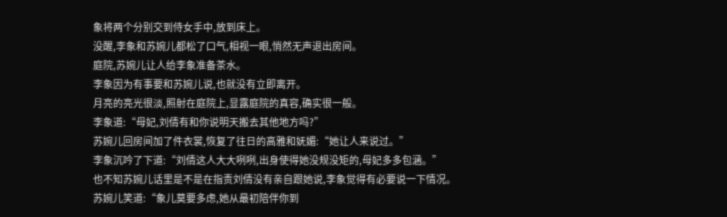象将两个分别交到侍女手中,放到床上。
没醒,李象和苏婉儿都松了口气,相视一眼,悄然无声退出房间。
庭院,苏婉儿让人给李象准备茶水。
李象因为有事要和苏婉儿说,也就没有立即离开。
月亮的亮光很淡,照射在庭院上,显露庭院的真容,确实很一般。
李象道:“母妃,刘倩有和你说明天搬去其他地方吗?”
苏婉儿回房间加了件衣裳,恢复了往日的高雅和妩媚:“她让人来说过。”
李象沉吟了下道:“刘倩这人大大咧咧,出身使得她没规没矩的,母妃多多包涵。”
也不知苏婉儿话里是不是在指责刘倩没有亲自跟她说,李象觉得有必要说一下情况。
苏婉儿笑道:“象儿莫要多虑,她从最初陪伴你到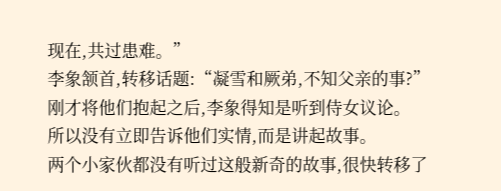现在,共过患难。”
李象颔首,转移话题:“凝雪和厥弟,不知父亲的事?”
刚才将他们抱起之后,李象得知是听到侍女议论。
所以没有立即告诉他们实情,而是讲起故事。
两个小家伙都没有听过这般新奇的故事,很快转移了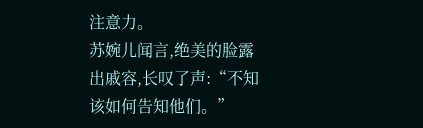注意力。
苏婉儿闻言,绝美的脸露出戚容,长叹了声:“不知该如何告知他们。”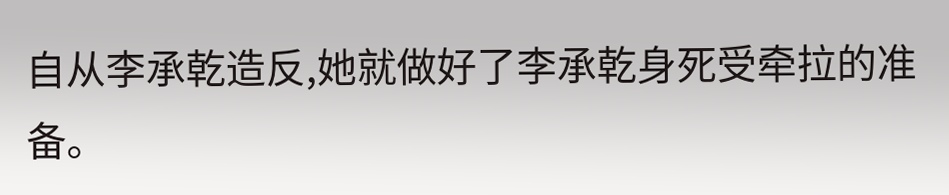自从李承乾造反,她就做好了李承乾身死受牵拉的准备。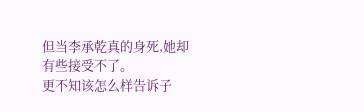但当李承乾真的身死,她却有些接受不了。
更不知该怎么样告诉子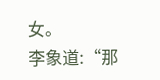女。
李象道:“那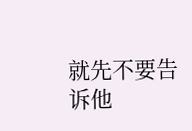就先不要告诉他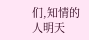们,知情的人明天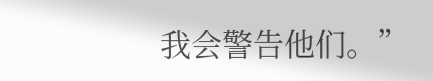我会警告他们。”